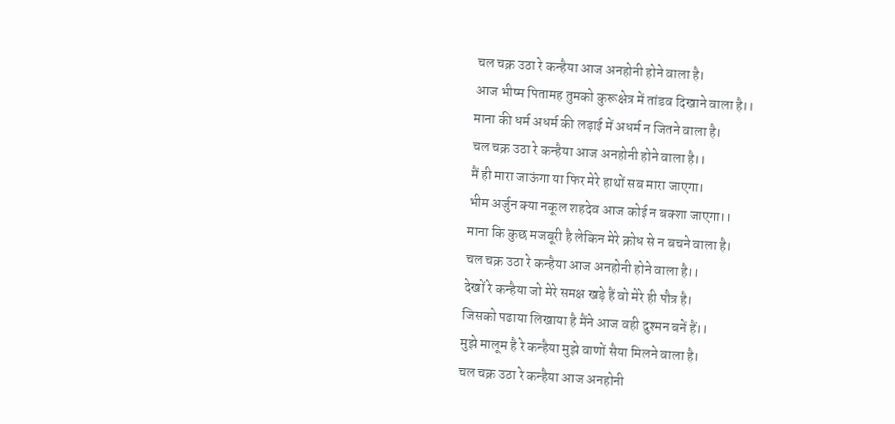चल चक्र उठा रे कन्हैया आज अनहोनी होने वाला है।
आज भीष्म पितामह तुमको कुरूक्षेत्र में तांडव दिखाने वाला है।।
माना की धर्म अधर्म की लड़ाई में अधर्म न जितने वाला है।
चल चक्र उठा रे कन्हैया आज अनहोनी होने वाला है।।
मैं ही मारा जाऊंगा या फिर मेरे हाथों सब मारा जाएगा।
भीम अर्जुन क्या नकूल शहदेव आज कोई न बक्शा जाएगा।।
माना कि कुछ मजबूरी है लेकिन मेरे क्रोध से न बचने वाला है।
चल चक्र उठा रे कन्हैया आज अनहोनी होने वाला है।।
देखों रे कन्हैया जो मेरे समक्ष खड़े हैं वो मेरे ही पौत्र है।
जिसको पढाया लिखाया है मैंने आज वही दुश्मन बनें हैं।।
मुझे मालूम है रे कन्हैया मुझे वाणों सैया मिलने वाला है।
चल चक्र उठा रे कन्हैया आज अनहोनी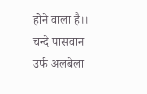होने वाला है।।
चन्दे पासवान उर्फ अलबेला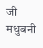जी मधुबनी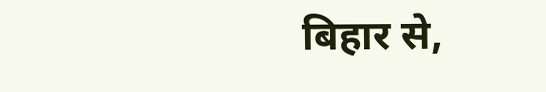बिहार से,